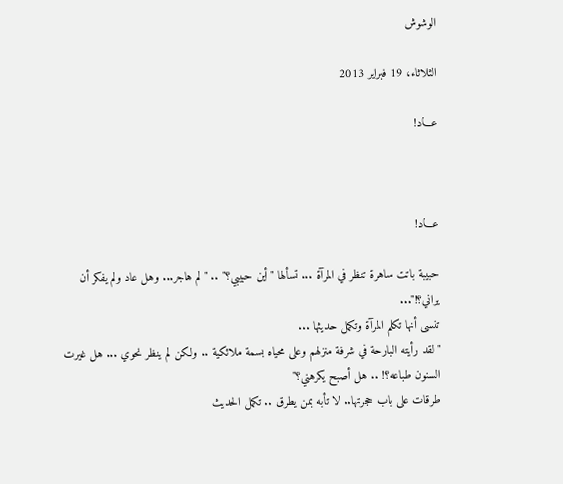الوشوش

الثلاثاء، 19 فبراير 2013

عـــاد!



عـــاد!

حبيبة باتت ساهرة تنظر في المرآة ... تسألها "أين حبيبي؟" .. "لم هاجر... وهل عاد ولم يفكر أن يراني؟!"...
تنسى أنها تكلم المرآة وتكمل حديثها ...
"لقد رأيته البارحة في شرفة منزلهم وعلى محياه بسمة ملائكية .. ولكن لم ينظر نحوي ... هل غيرت السنون طباعه؟! .. هل أصبح يكرهني؟"
طرقات على باب حجرتها.. لا تأبه بمن يطرق .. تكمل الحديث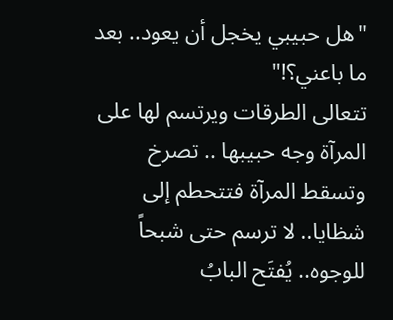"هل حبيبي يخجل أن يعود.. بعد ما باعني؟!"
تتعالى الطرقات ويرتسم لها على المرآة وجه حبيبها .. تصرخ وتسقط المرآة فتتحطم إلى شظايا.. لا ترسم حتى شبحاً للوجوه.. يُفتَح البابُ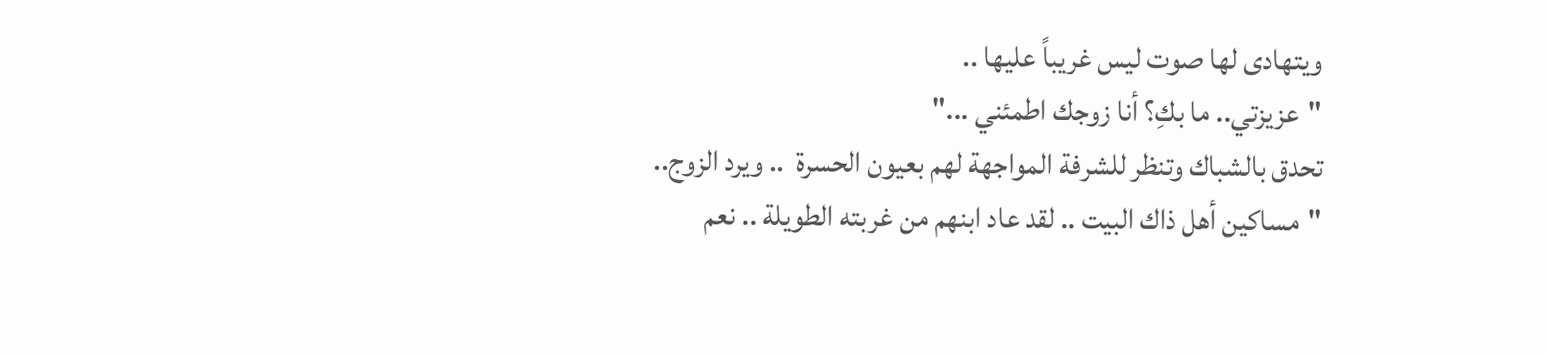ويتهادى لها صوت ليس غريباً عليها ..
"عزيزتي.. ما بكِ؟ أنا زوجك اطمئني ..."
تحدق بالشباك وتنظر للشرفة المواجهة لهم بعيون الحسرة  .. ويرد الزوج..
"مساكين أهل ذاك البيت .. لقد عاد ابنهم من غربته الطويلة .. نعم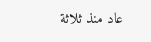عاد منذ ثلاثة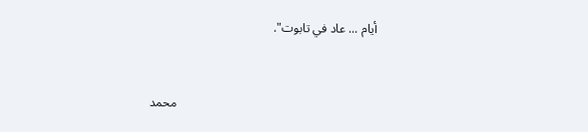أيام ... عاد في تابوت".



                                                                محمد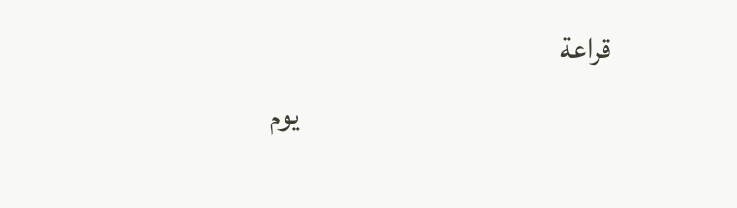قراعة
                                                     يوم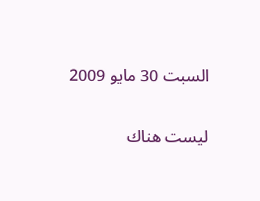السبت 30 مايو 2009

ليست هناك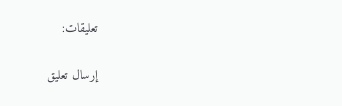تعليقات:

إرسال تعليق